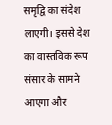समृद्वि का संदेश लाएगी। इससे देश का वास्तविक रूप संसार के सामने आएगा और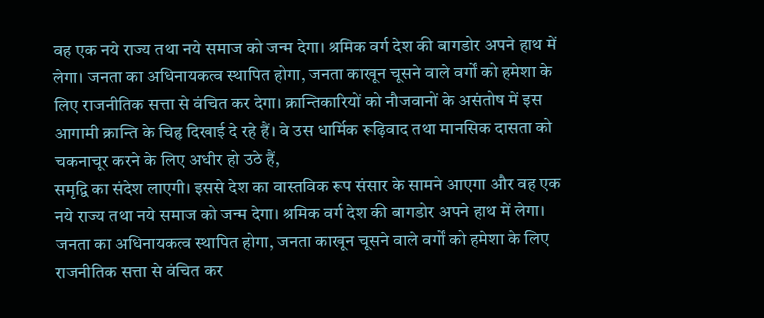वह एक नये राज्य तथा नये समाज को जन्म देगा। श्रमिक वर्ग देश की बागडोर अपने हाथ में लेगा। जनता का अधिनायकत्व स्थापित होगा, जनता काखून चूसने वाले वर्गों को हमेशा के लिए राजनीतिक सत्ता से वंचित कर देगा। क्रान्तिकारियों को नौजवानों के असंतोष में इस आगामी क्रान्ति के चिहृ दिखाई दे रहे हैं। वे उस धार्मिक रूढ़िवाद तथा मानसिक दासता को चकनाचूर करने के लिए अधीर हो उठे हैं,
समृद्वि का संदेश लाएगी। इससे देश का वास्तविक रूप संसार के सामने आएगा और वह एक नये राज्य तथा नये समाज को जन्म देगा। श्रमिक वर्ग देश की बागडोर अपने हाथ में लेगा। जनता का अधिनायकत्व स्थापित होगा, जनता काखून चूसने वाले वर्गों को हमेशा के लिए राजनीतिक सत्ता से वंचित कर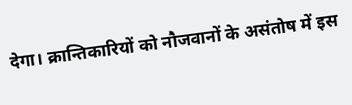देगा। क्रान्तिकारियों को नौजवानों के असंतोष में इस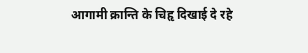आगामी क्रान्ति के चिहृ दिखाई दे रहे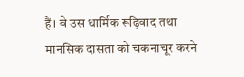हैं। वे उस धार्मिक रूढ़िवाद तथा मानसिक दासता को चकनाचूर करने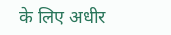के लिए अधीर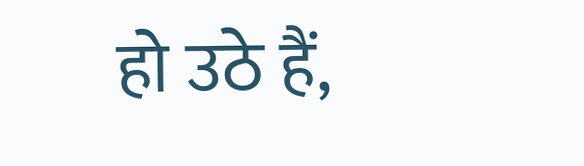हो उठे हैं,